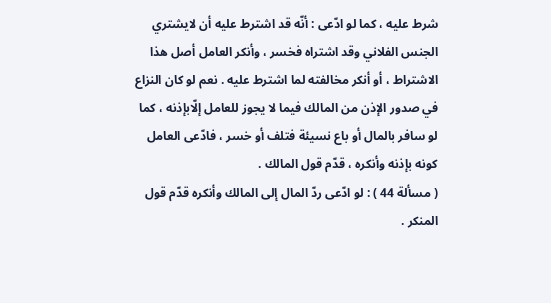شرط عليه ، كما لو ادّعى : أنّه قد اشترط عليه أن لايشتري الجنس الفلاني وقد اشتراه فخسر ، وأنكر العامل أصل هذا الاشتراط ، أو أنكر مخالفته لما اشترط عليه . نعم لو كان النزاع في صدور الإذن من المالك فيما لا يجوز للعامل إلّابإذنه ، كما لو سافر بالمال أو باع نسيئة فتلف أو خسر ، فادّعى العامل كونه بإذنه وأنكره ، قدّم قول المالك .
( مسألة 44 ) : لو ادّعى ردّ المال إلى المالك وأنكره قدّم قول المنكر .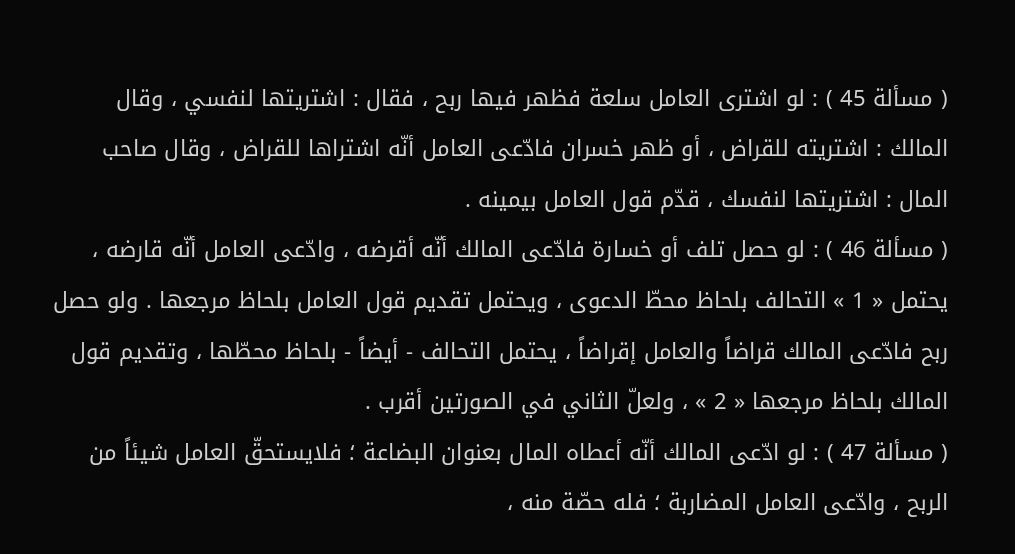( مسألة 45 ) : لو اشترى العامل سلعة فظهر فيها ربح ، فقال : اشتريتها لنفسي ، وقال المالك : اشتريته للقراض ، أو ظهر خسران فادّعى العامل أنّه اشتراها للقراض ، وقال صاحب المال : اشتريتها لنفسك ، قدّم قول العامل بيمينه .
( مسألة 46 ) : لو حصل تلف أو خسارة فادّعى المالك أنّه أقرضه ، وادّعى العامل أنّه قارضه ، يحتمل « 1 » التحالف بلحاظ محطّ الدعوى ، ويحتمل تقديم قول العامل بلحاظ مرجعها . ولو حصل ربح فادّعى المالك قراضاً والعامل إقراضاً ، يحتمل التحالف - أيضاً - بلحاظ محطّها ، وتقديم قول المالك بلحاظ مرجعها « 2 » ، ولعلّ الثاني في الصورتين أقرب .
( مسألة 47 ) : لو ادّعى المالك أنّه أعطاه المال بعنوان البضاعة ؛ فلايستحقّ العامل شيئاً من الربح ، وادّعى العامل المضاربة ؛ فله حصّة منه ،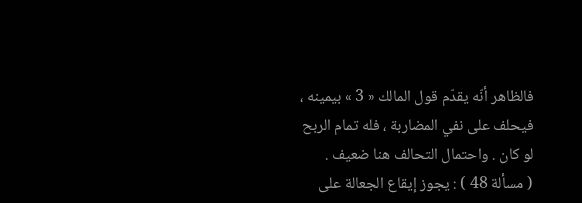فالظاهر أنّه يقدّم قول المالك « 3 » بيمينه ، فيحلف على نفي المضاربة ، فله تمام الربح لو كان . واحتمال التحالف هنا ضعيف .
( مسألة 48 ) : يجوز إيقاع الجعالة على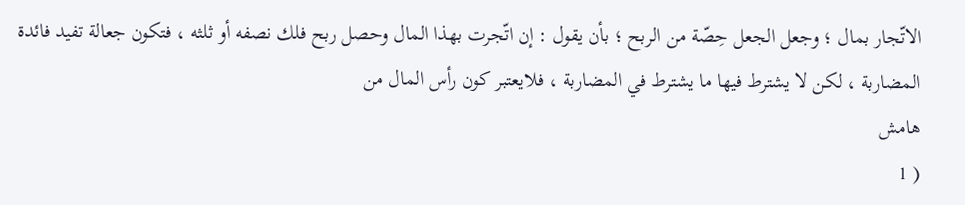الاتّجار بمال ؛ وجعل الجعل حِصّة من الربح ؛ بأن يقول : إن اتّجرت بهذا المال وحصل ربح فلك نصفه أو ثلثه ، فتكون جعالة تفيد فائدة المضاربة ، لكن لا يشترط فيها ما يشترط في المضاربة ، فلايعتبر كون رأس المال من
هامش
( 1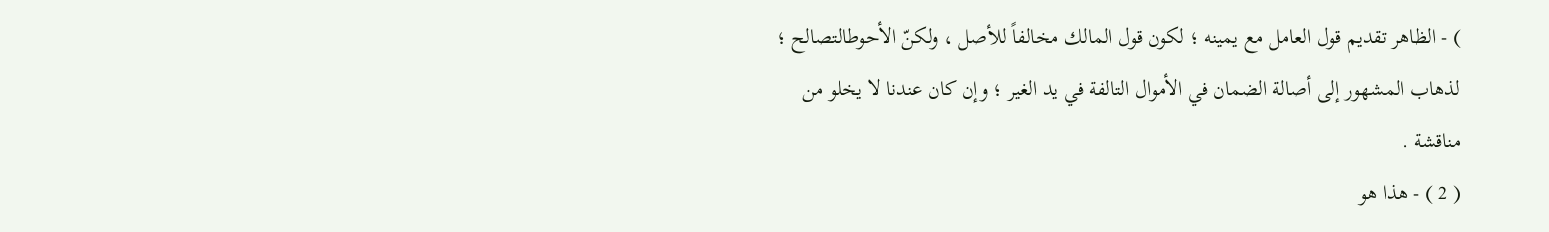) - الظاهر تقديم قول العامل مع يمينه ؛ لكون قول المالك مخالفاً للأصل ، ولكنّ الأحوطالتصالح ؛ لذهاب المشهور إلى أصالة الضمان في الأموال التالفة في يد الغير ؛ وإن كان عندنا لا يخلو من مناقشة .
( 2 ) - هذا هو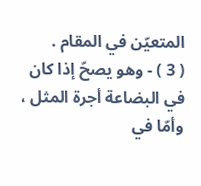المتعيّن في المقام .
( 3 ) - وهو يصحّ إذا كان في البضاعة أجرة المثل ، وأمّا في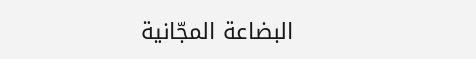البضاعة المجّانية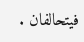فيتحالفان .